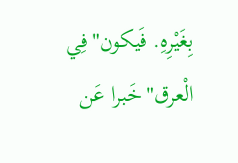بِغَيْرِهِ. فَيكون"فِي الْعرق"خَبرا عَن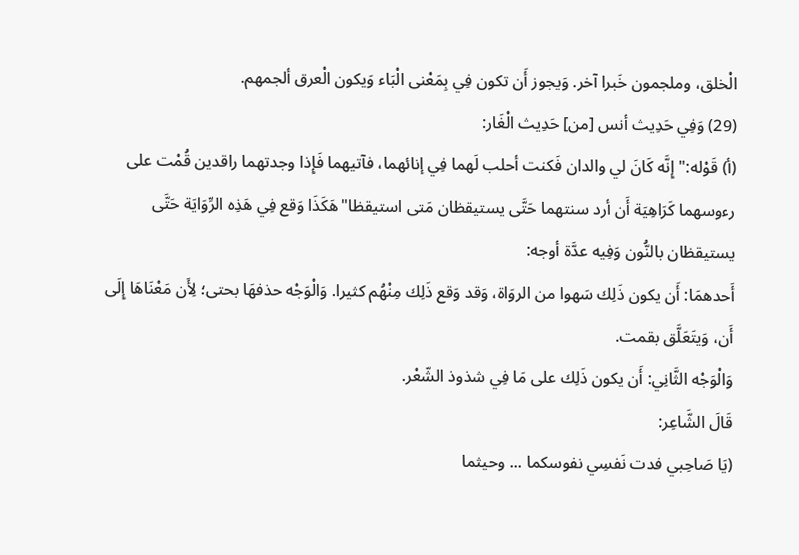الْخلق، وملجمون خَبرا آخر. وَيجوز أَن تكون فِي بِمَعْنى الْبَاء وَيكون الْعرق ألجمهم.
(29) وَفِي حَدِيث أنس [من] حَدِيث الْغَار:
(أ) قَوْله:"إِنَّه كَانَ لي والدان فَكنت أحلب لَهما فِي إنائهما، فآتيهما فَإِذا وجدتهما راقدين قُمْت على رءوسهما كَرَاهِيَة أَن أرد سنتهما حَتَّى يستيقظان مَتى استيقظا"هَكَذَا وَقع فِي هَذِه الرِّوَايَة حَتَّى يستيقظان بالنُّون وَفِيه عدَّة أوجه:
أَحدهمَا: أَن يكون ذَلِك سَهوا من الروَاة، وَقد وَقع ذَلِك مِنْهُم كثيرا. وَالْوَجْه حذفهَا بحتى؛ لِأَن مَعْنَاهَا إِلَى أَن، وَيتَعَلَّق بقمت.
وَالْوَجْه الثَّانِي: أَن يكون ذَلِك على مَا فِي شذوذ الشّعْر.
قَالَ الشَّاعِر:
(يَا صَاحِبي فدت نَفسِي نفوسكما ... وحيثما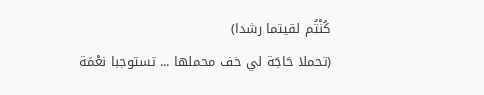كُنْتُم لقيتما رشدا)
(تحملا حَاجَة لي خف محملها ... تستوجبا نعْمَة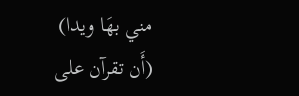مني بهَا ويدا)
(أَن تقرآن على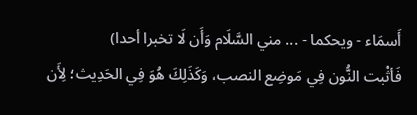أَسمَاء - ويحكما - ... مني السَّلَام وَأَن لَا تخبرا أحدا)
فَأثْبت النُّون فِي مَوضِع النصب، وَكَذَلِكَ هُوَ فِي الحَدِيث؛ لِأَن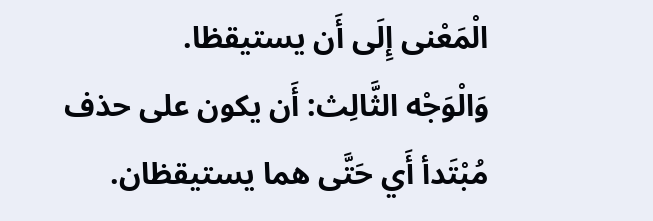الْمَعْنى إِلَى أَن يستيقظا.
وَالْوَجْه الثَّالِث: أَن يكون على حذف مُبْتَدأ أَي حَتَّى هما يستيقظان.